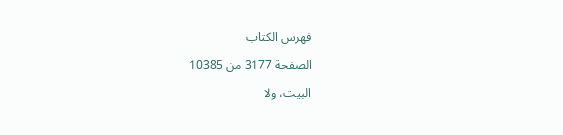فهرس الكتاب

الصفحة 3177 من 10385

البيت، ولا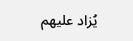يُزاد عليهم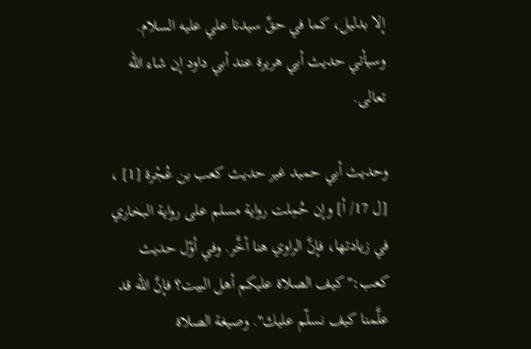إلا بدليل، كما في حقِّ سيدنا علي عليه السلام. وسيأتي حديث أبي هريرة عند أبي داود إن شاء الله تعالى.

وحديث أبي حميد غير حديث كعب بن عُجْرة [1] ، [ل 17/ أ] وإن حُمِلت رواية مسلم على رواية البخاري في زيادتها، فإنَّ الراوي هنا أخَّر. وفي أوّل حديث كعب:"كيف الصلاة عليكم أهل البيت؟ فإنَّ الله قد علَّمنا كيف نسلّم عليك". وصيغة الصلاة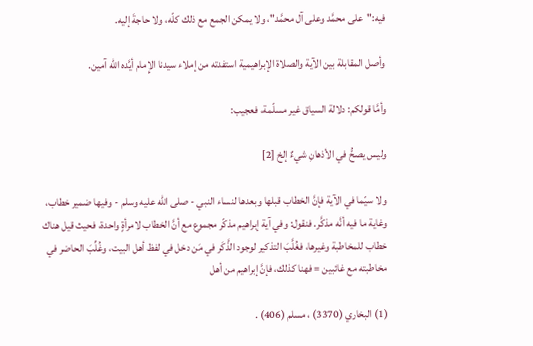فيه:"على محمَّد وعلى آل محمَّد"، ولا يمكن الجمع مع ذلك كلّه، ولا حاجةَ إليه.

وأصل المقابلة بين الآية والصلاة الإبراهيمية استفدته من إملاء سيدنا الإِمام أيَّده الله آمين.

وأمَّا قولكم: دلالة السياق غير مسلّمة، فعجيب:

وليس يصحُّ في الأذهانِ شيءٌ إلخ [2]

ولا سيّما في الآية فإنَّ الخطاب قبلها وبعدها لنساء النبي - صلى الله عليه وسلم - وفيها ضمير خطاب، وغاية ما فيه أنَّه مذكَّر. فنقول: وفي آية إبراهيم مذكّر مجموع مع أنَّ الخطاب لامرأةٍ واحدة، فحيث قيل هناك خطاب للمخاطبة وغيرها، فغُلَّبَ التذكير لوجود الذَّكَر في مَن دخل في لفظ أهل البيت، وغُلِّبَ الحاضر في مخاطبته مع غائبين = فهنا كذلك، فإنَّ إبراهيم من أهل

(1) البخاري (3370) ، مسلم (406) .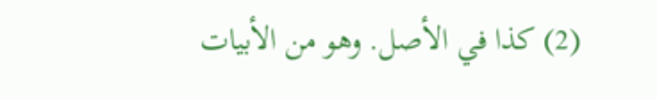(2) كذا في الأصل. وهو من الأبيات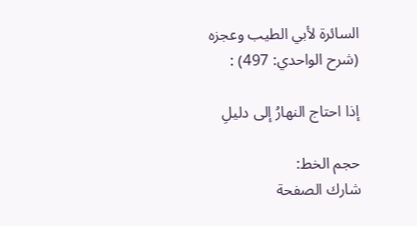السائرة لأبي الطيب وعجزه (شرح الواحدي: 497) :

إذا احتاج النهارُ إلى دليلِ

حجم الخط:
شارك الصفحة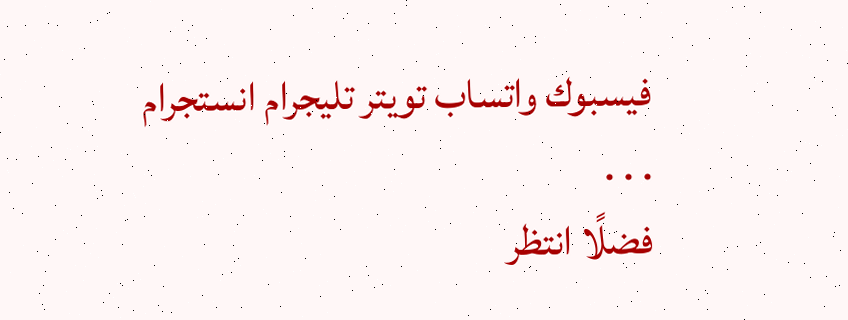فيسبوك واتساب تويتر تليجرام انستجرام
. . .
فضلًا انتظر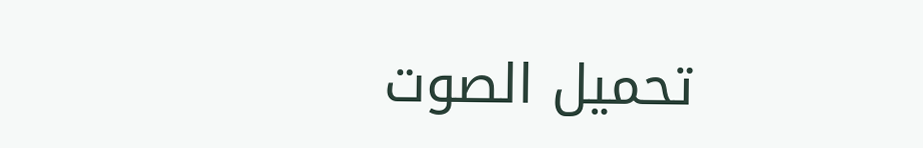تحميل الصوت